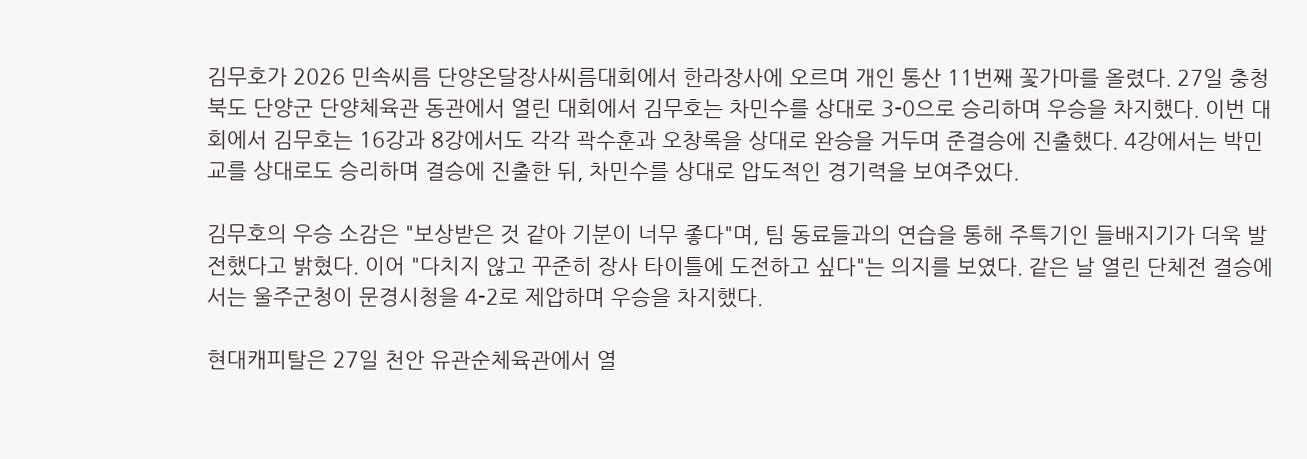김무호가 2026 민속씨름 단양온달장사씨름대회에서 한라장사에 오르며 개인 통산 11번째 꽃가마를 올렸다. 27일 충청북도 단양군 단양체육관 동관에서 열린 대회에서 김무호는 차민수를 상대로 3-0으로 승리하며 우승을 차지했다. 이번 대회에서 김무호는 16강과 8강에서도 각각 곽수훈과 오창록을 상대로 완승을 거두며 준결승에 진출했다. 4강에서는 박민교를 상대로도 승리하며 결승에 진출한 뒤, 차민수를 상대로 압도적인 경기력을 보여주었다.

김무호의 우승 소감은 "보상받은 것 같아 기분이 너무 좋다"며, 팀 동료들과의 연습을 통해 주특기인 들배지기가 더욱 발전했다고 밝혔다. 이어 "다치지 않고 꾸준히 장사 타이틀에 도전하고 싶다"는 의지를 보였다. 같은 날 열린 단체전 결승에서는 울주군청이 문경시청을 4-2로 제압하며 우승을 차지했다.

현대캐피탈은 27일 천안 유관순체육관에서 열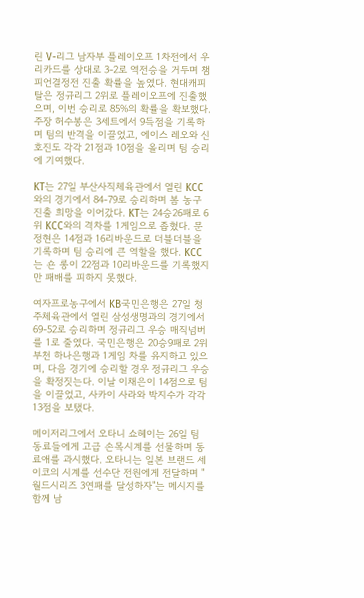린 V-리그 남자부 플레이오프 1차전에서 우리카드를 상대로 3-2로 역전승을 거두며 챔피언결정전 진출 확률을 높였다. 현대캐피탈은 정규리그 2위로 플레이오프에 진출했으며, 이번 승리로 85%의 확률을 확보했다. 주장 허수봉은 3세트에서 9득점을 기록하며 팀의 반격을 이끌었고, 에이스 레오와 신호진도 각각 21점과 10점을 올리며 팀 승리에 기여했다.

KT는 27일 부산사직체육관에서 열린 KCC와의 경기에서 84-79로 승리하며 봄 농구 진출 희망을 이어갔다. KT는 24승26패로 6위 KCC와의 격차를 1게임으로 좁혔다. 문정현은 14점과 16리바운드로 더블더블을 기록하며 팀 승리에 큰 역할을 했다. KCC는 숀 롱이 22점과 10리바운드를 기록했지만 패배를 피하지 못했다.

여자프로농구에서 KB국민은행은 27일 청주체육관에서 열린 삼성생명과의 경기에서 69-52로 승리하며 정규리그 우승 매직넘버를 1로 줄였다. 국민은행은 20승9패로 2위 부천 하나은행과 1게임 차를 유지하고 있으며, 다음 경기에 승리할 경우 정규리그 우승을 확정짓는다. 이날 이채은이 14점으로 팀을 이끌었고, 사카이 사라와 박지수가 각각 13점을 보탰다.

메이저리그에서 오타니 쇼헤이는 26일 팀 동료들에게 고급 손목시계를 선물하며 동료애를 과시했다. 오타니는 일본 브랜드 세이코의 시계를 선수단 전원에게 전달하며 "월드시리즈 3연패를 달성하자"는 메시지를 함께 남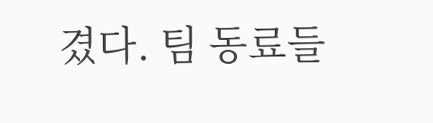겼다. 팀 동료들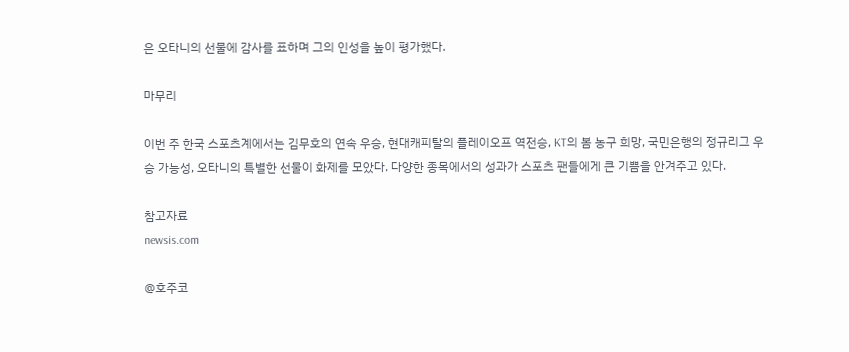은 오타니의 선물에 감사를 표하며 그의 인성을 높이 평가했다.

마무리

이번 주 한국 스포츠계에서는 김무호의 연속 우승, 현대캐피탈의 플레이오프 역전승, KT의 봄 농구 희망, 국민은행의 정규리그 우승 가능성, 오타니의 특별한 선물이 화제를 모았다. 다양한 종목에서의 성과가 스포츠 팬들에게 큰 기쁨을 안겨주고 있다.

참고자료
newsis.com

@호주코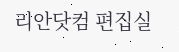리안닷컴 편집실